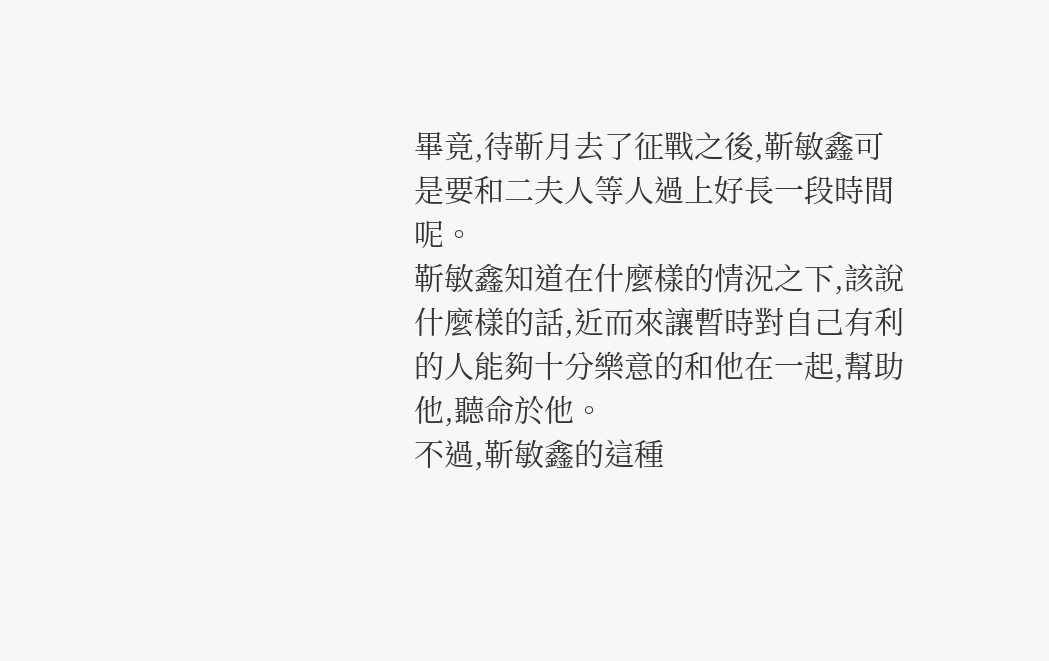畢竟,待靳月去了征戰之後,靳敏鑫可是要和二夫人等人過上好長一段時間呢。
靳敏鑫知道在什麼樣的情況之下,該說什麼樣的話,近而來讓暫時對自己有利的人能夠十分樂意的和他在一起,幫助他,聽命於他。
不過,靳敏鑫的這種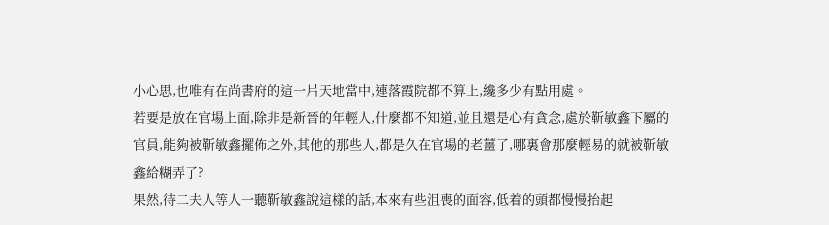小心思,也唯有在尚書府的這一片天地當中,連落霞院都不算上,纔多少有點用處。
若要是放在官場上面,除非是新晉的年輕人,什麼都不知道,並且還是心有貪念,處於靳敏鑫下屬的官員,能夠被靳敏鑫擺佈之外,其他的那些人,都是久在官場的老薑了,哪裏會那麼輕易的就被靳敏鑫給糊弄了?
果然,待二夫人等人一聽靳敏鑫說這樣的話,本來有些沮喪的面容,低着的頭都慢慢抬起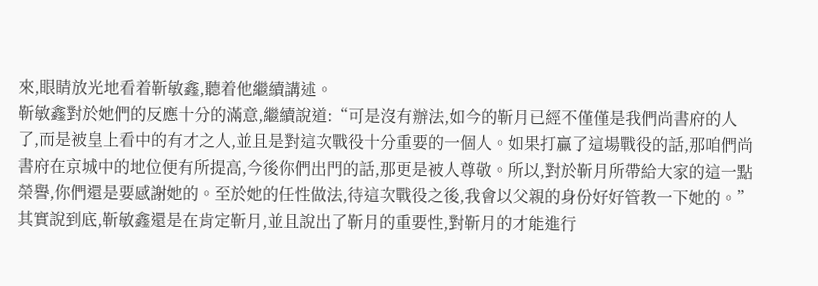來,眼睛放光地看着靳敏鑫,聽着他繼續講述。
靳敏鑫對於她們的反應十分的滿意,繼續說道:“可是沒有辦法,如今的靳月已經不僅僅是我們尚書府的人了,而是被皇上看中的有才之人,並且是對這次戰役十分重要的一個人。如果打贏了這場戰役的話,那咱們尚書府在京城中的地位便有所提高,今後你們出門的話,那更是被人尊敬。所以,對於靳月所帶給大家的這一點榮譽,你們還是要感謝她的。至於她的任性做法,待這次戰役之後,我會以父親的身份好好管教一下她的。”
其實說到底,靳敏鑫還是在肯定靳月,並且說出了靳月的重要性,對靳月的才能進行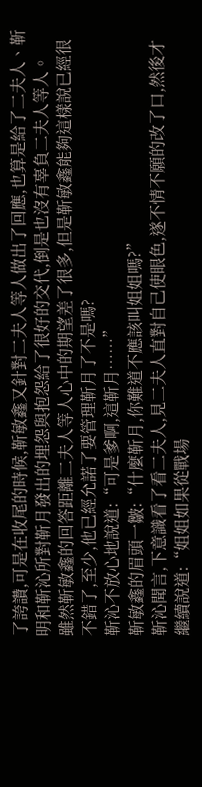了誇讚,可是在收尾的時候,靳敏鑫又針對二夫人等人做出了回應,也算是給了二夫人、靳明和靳沁所對靳月發出的埋怨與抱怨給了很好的交代,倒是也沒有辜負二夫人等人。
雖然靳敏鑫的回答距離二夫人等人心中的期望差了很多,但是靳敏鑫能夠這樣說已經很不錯了,至少,他已經允諾了要管理靳月了不是嗎?
靳沁不放心地說道:“可是爹啊,這靳月……”
靳敏鑫的眉頭一皺:“什麼靳月,你難道不應該叫姐姐嗎?”
靳沁聞言,下意識看了看二夫人,見二夫人直對自己使眼色,遂不情不願的改了口,然後才繼續說道:“姐姐如果從戰場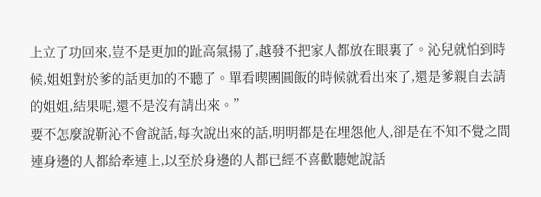上立了功回來,豈不是更加的趾高氣揚了,越發不把家人都放在眼裏了。沁兒就怕到時候,姐姐對於爹的話更加的不聽了。單看喫團圓飯的時候就看出來了,還是爹親自去請的姐姐,結果呢,還不是沒有請出來。”
要不怎麼說靳沁不會說話,每次說出來的話,明明都是在埋怨他人,卻是在不知不覺之間連身邊的人都給牽連上,以至於身邊的人都已經不喜歡聽她說話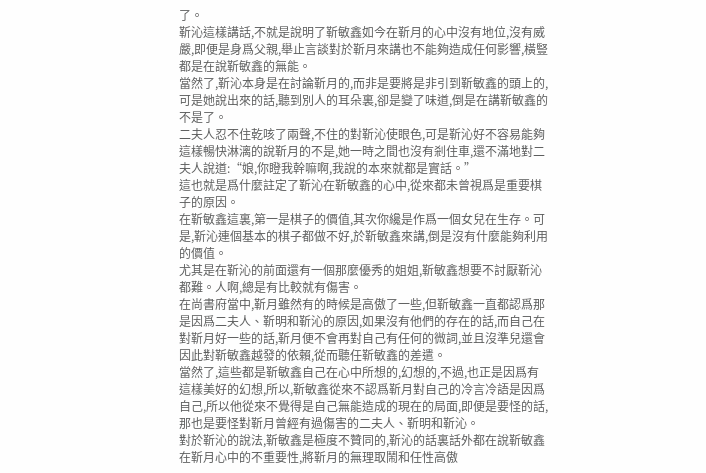了。
靳沁這樣講話,不就是說明了靳敏鑫如今在靳月的心中沒有地位,沒有威嚴,即便是身爲父親,舉止言談對於靳月來講也不能夠造成任何影響,橫豎都是在說靳敏鑫的無能。
當然了,靳沁本身是在討論靳月的,而非是要將是非引到靳敏鑫的頭上的,可是她說出來的話,聽到別人的耳朵裏,卻是變了味道,倒是在講靳敏鑫的不是了。
二夫人忍不住乾咳了兩聲,不住的對靳沁使眼色,可是靳沁好不容易能夠這樣暢快淋漓的說靳月的不是,她一時之間也沒有剎住車,還不滿地對二夫人說道:“娘,你瞪我幹嘛啊,我說的本來就都是實話。”
這也就是爲什麼註定了靳沁在靳敏鑫的心中,從來都未曾視爲是重要棋子的原因。
在靳敏鑫這裏,第一是棋子的價值,其次你纔是作爲一個女兒在生存。可是,靳沁連個基本的棋子都做不好,於靳敏鑫來講,倒是沒有什麼能夠利用的價值。
尤其是在靳沁的前面還有一個那麼優秀的姐姐,靳敏鑫想要不討厭靳沁都難。人啊,總是有比較就有傷害。
在尚書府當中,靳月雖然有的時候是高傲了一些,但靳敏鑫一直都認爲那是因爲二夫人、靳明和靳沁的原因,如果沒有他們的存在的話,而自己在對靳月好一些的話,靳月便不會再對自己有任何的微詞,並且沒準兒還會因此對靳敏鑫越發的依賴,從而聽任靳敏鑫的差遣。
當然了,這些都是靳敏鑫自己在心中所想的,幻想的,不過,也正是因爲有這樣美好的幻想,所以,靳敏鑫從來不認爲靳月對自己的冷言冷語是因爲自己,所以他從來不覺得是自己無能造成的現在的局面,即便是要怪的話,那也是要怪對靳月曾經有過傷害的二夫人、靳明和靳沁。
對於靳沁的說法,靳敏鑫是極度不贊同的,靳沁的話裏話外都在說靳敏鑫在靳月心中的不重要性,將靳月的無理取鬧和任性高傲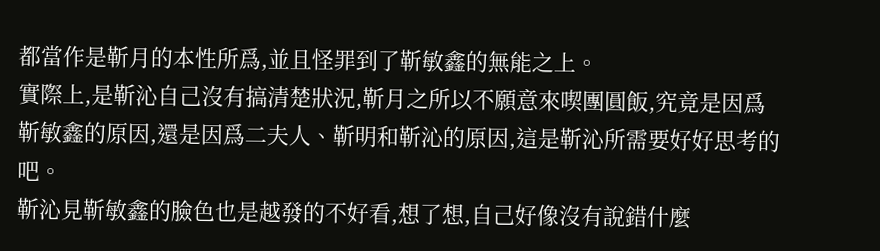都當作是靳月的本性所爲,並且怪罪到了靳敏鑫的無能之上。
實際上,是靳沁自己沒有搞清楚狀況,靳月之所以不願意來喫團圓飯,究竟是因爲靳敏鑫的原因,還是因爲二夫人、靳明和靳沁的原因,這是靳沁所需要好好思考的吧。
靳沁見靳敏鑫的臉色也是越發的不好看,想了想,自己好像沒有說錯什麼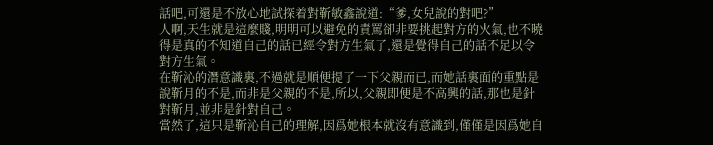話吧,可還是不放心地試探着對靳敏鑫說道:“爹,女兒說的對吧?”
人啊,天生就是這麼賤,明明可以避免的責罵卻非要挑起對方的火氣,也不曉得是真的不知道自己的話已經令對方生氣了,還是覺得自己的話不足以令對方生氣。
在靳沁的潛意識裏,不過就是順便提了一下父親而已,而她話裏面的重點是說靳月的不是,而非是父親的不是,所以,父親即便是不高興的話,那也是針對靳月,並非是針對自己。
當然了,這只是靳沁自己的理解,因爲她根本就沒有意識到,僅僅是因爲她自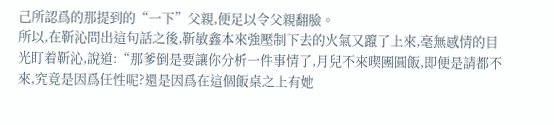己所認爲的那提到的“一下”父親,便足以令父親翻臉。
所以,在靳沁問出這句話之後,靳敏鑫本來強壓制下去的火氣又躥了上來,毫無感情的目光盯着靳沁,說道:“那爹倒是要讓你分析一件事情了,月兒不來喫團圓飯,即便是請都不來,究竟是因爲任性呢?還是因爲在這個飯桌之上有她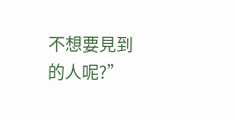不想要見到的人呢?”